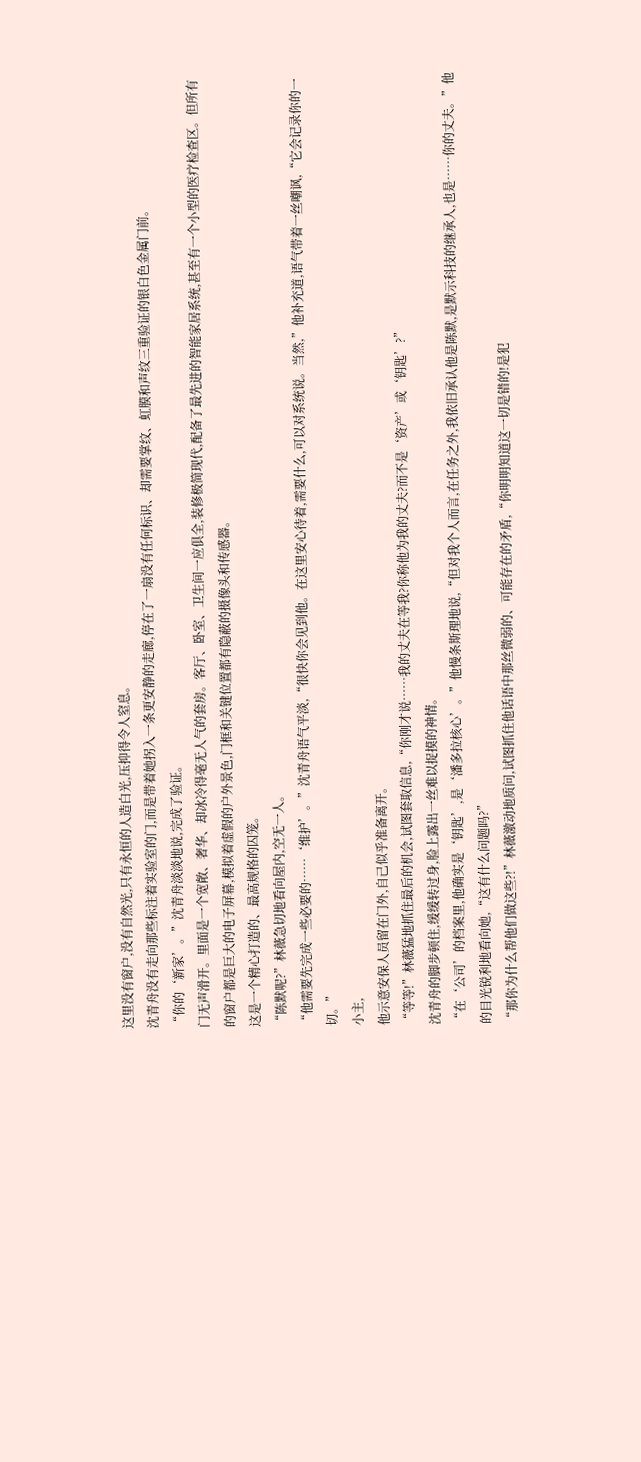这里没有窗户,没有自然光,只有永恒的人造白光,压抑得令人窒息。
沈青舟没有走向那些标注着实验室的门,而是带着她拐入一条更安静的走廊,停在了一扇没有任何标识、却需要掌纹、虹膜和声纹三重验证的银白色金属门前。
“你的‘新家’。”沈青舟淡淡地说,完成了验证。
门无声滑开。里面是一个宽敞、奢华、却冰冷得毫无人气的套房。客厅、卧室、卫生间一应俱全,装修极简现代,配备了最先进的智能家居系统,甚至有一个小型的医疗检查区。但所有的窗户都是巨大的电子屏幕,模拟着虚假的户外景色,门框和关键位置都有隐蔽的摄像头和传感器。
这是一个精心打造的、最高规格的囚笼。
“陈默呢?”林薇急切地看向屋内,空无一人。
“他需要先完成一些必要的……‘维护’。”沈青舟语气平淡,“很快你会见到他。在这里安心待着,需要什么,可以对系统说。当然,”他补充道,语气带着一丝嘲讽,“它会记录你的一切。”
小主,
他示意安保人员留在门外,自己似乎准备离开。
“等等!”林薇猛地抓住最后的机会,试图套取信息,“你刚才说……我的丈夫在等我?你称他为我的丈夫?而不是‘资产’或‘钥匙’?”
沈青舟的脚步顿住,缓缓转过身,脸上露出一丝难以捉摸的神情。
“在‘公司’的档案里,他确实是‘钥匙’,是‘潘多拉核心’。”他慢条斯理地说,“但对我个人而言,在任务之外,我依旧承认他是陈默,是默示科技的继承人,也是……你的丈夫。”他的目光锐利地看向她,“这有什么问题吗?”
“那你为什么帮他们做这些?!”林薇激动地质问,试图抓住他话语中那丝微弱的、可能存在的矛盾,“你明明知道这一切是错的!是犯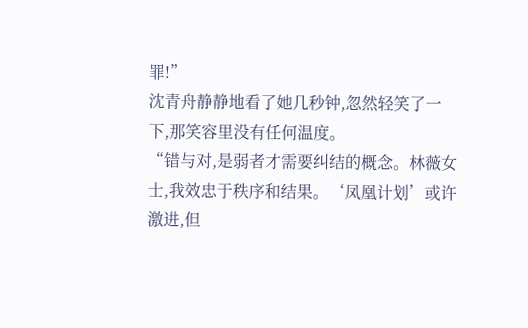罪!”
沈青舟静静地看了她几秒钟,忽然轻笑了一下,那笑容里没有任何温度。
“错与对,是弱者才需要纠结的概念。林薇女士,我效忠于秩序和结果。‘凤凰计划’或许激进,但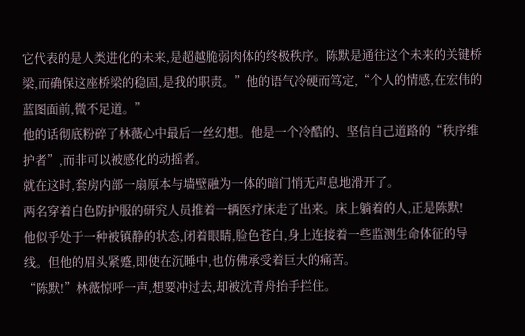它代表的是人类进化的未来,是超越脆弱肉体的终极秩序。陈默是通往这个未来的关键桥梁,而确保这座桥梁的稳固,是我的职责。”他的语气冷硬而笃定,“个人的情感,在宏伟的蓝图面前,微不足道。”
他的话彻底粉碎了林薇心中最后一丝幻想。他是一个冷酷的、坚信自己道路的“秩序维护者”,而非可以被感化的动摇者。
就在这时,套房内部一扇原本与墙壁融为一体的暗门悄无声息地滑开了。
两名穿着白色防护服的研究人员推着一辆医疗床走了出来。床上躺着的人,正是陈默!
他似乎处于一种被镇静的状态,闭着眼睛,脸色苍白,身上连接着一些监测生命体征的导线。但他的眉头紧蹙,即使在沉睡中,也仿佛承受着巨大的痛苦。
“陈默!”林薇惊呼一声,想要冲过去,却被沈青舟抬手拦住。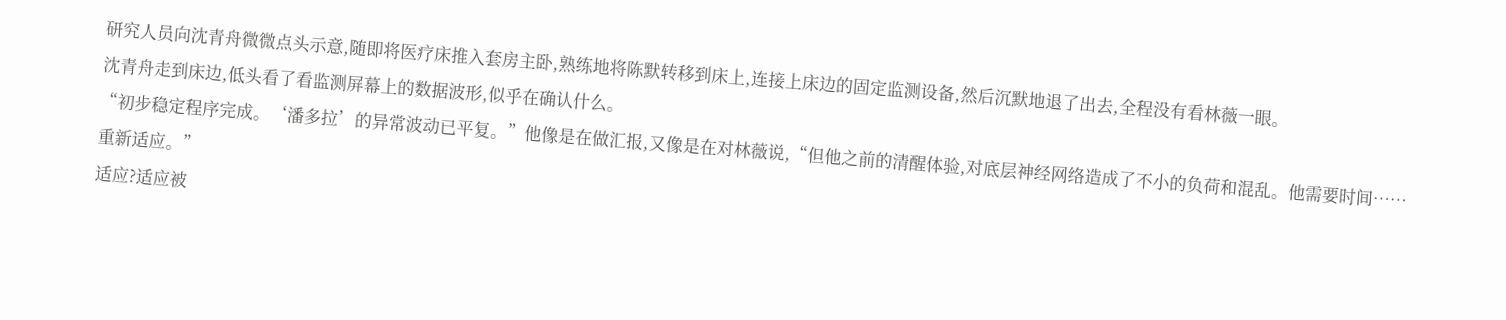研究人员向沈青舟微微点头示意,随即将医疗床推入套房主卧,熟练地将陈默转移到床上,连接上床边的固定监测设备,然后沉默地退了出去,全程没有看林薇一眼。
沈青舟走到床边,低头看了看监测屏幕上的数据波形,似乎在确认什么。
“初步稳定程序完成。‘潘多拉’的异常波动已平复。”他像是在做汇报,又像是在对林薇说,“但他之前的清醒体验,对底层神经网络造成了不小的负荷和混乱。他需要时间……重新适应。”
适应?适应被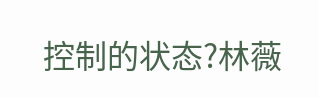控制的状态?林薇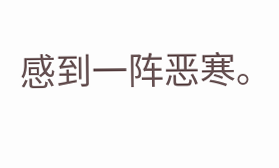感到一阵恶寒。